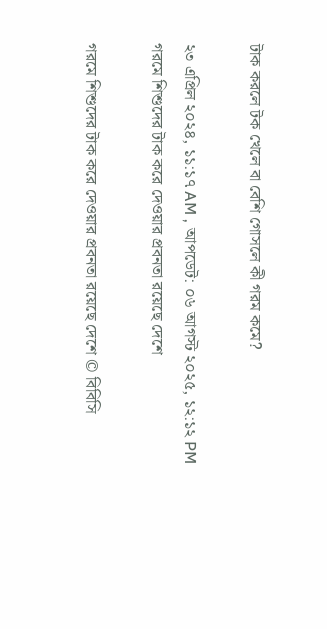টাক করলে টক খেলে বা বেশি গোসলে কী গরম কমে?

২৩ এপ্রিল ২০২৪, ১১:১৭ AM , আপডেট: ০৬ আগস্ট ২০২৫, ১২:১২ PM
গরমে শিশুদের টাক করে দেওয়ার প্রবনতা রয়েছে দেশে

গরমে শিশুদের টাক করে দেওয়ার প্রবনতা রয়েছে দেশে © বিবিসি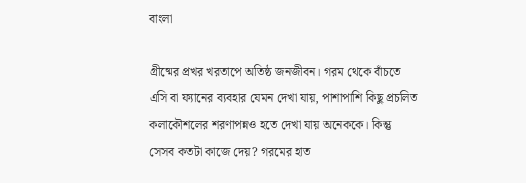বাংলা

গ্রীষ্মের প্রখর খরতাপে অতিষ্ঠ জনজীবন। গরম থেকে বাঁচতে এসি বা ফ্যানের ব্যবহার যেমন দেখা যায়, পাশাপাশি কিছু প্রচলিত কলাকৌশলের শরণাপন্নও হতে দেখা যায় অনেককে। কিন্তু সেসব কতটা কাজে দেয়? গরমের হাত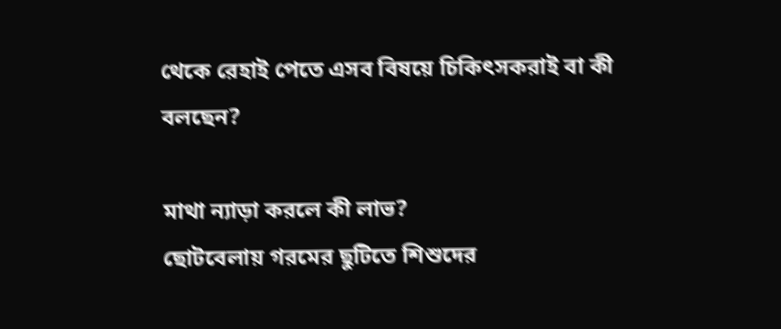থেকে রেহাই পেতে এসব বিষয়ে চিকিৎসকরাই বা কী বলছেন?

মাথা ন্যাড়া করলে কী লাভ?
ছোটবেলায় গরমের ছুটিতে শিশুদের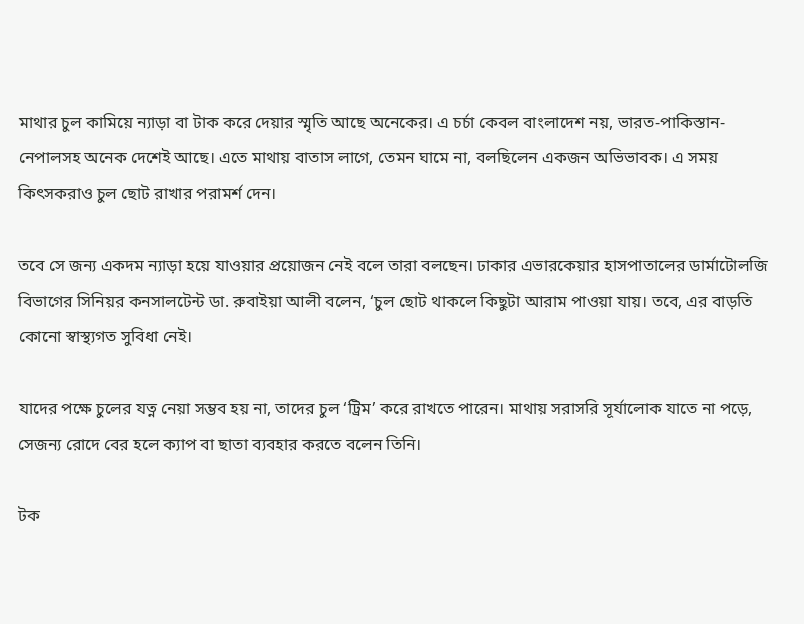মাথার চুল কামিয়ে ন্যাড়া বা টাক করে দেয়ার স্মৃতি আছে অনেকের। এ চর্চা কেবল বাংলাদেশ নয়, ভারত-পাকিস্তান-নেপালসহ অনেক দেশেই আছে। এতে মাথায় বাতাস লাগে, তেমন ঘামে না, বলছিলেন একজন অভিভাবক। এ সময় কিৎসকরাও চুল ছোট রাখার পরামর্শ দেন।

তবে সে জন্য একদম ন্যাড়া হয়ে যাওয়ার প্রয়োজন নেই বলে তারা বলছেন। ঢাকার এভারকেয়ার হাসপাতালের ডার্মাটোলজি বিভাগের সিনিয়র কনসালটেন্ট ডা. রুবাইয়া আলী বলেন, ‘চুল ছোট থাকলে কিছুটা আরাম পাওয়া যায়। তবে, এর বাড়তি কোনো স্বাস্থ্যগত সুবিধা নেই।

যাদের পক্ষে চুলের যত্ন নেয়া সম্ভব হয় না, তাদের চুল ‘ট্রিম’ করে রাখতে পারেন। মাথায় সরাসরি সূর্যালোক যাতে না পড়ে, সেজন্য রোদে বের হলে ক্যাপ বা ছাতা ব্যবহার করতে বলেন তিনি।

টক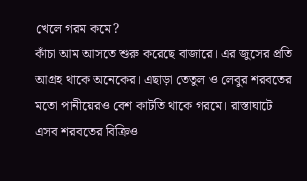খেলে গরম কমে?
কাঁচা আম আসতে শুরু করেছে বাজারে। এর জুসের প্রতি আগ্রহ থাকে অনেকের। এছাড়া তেতুল ও লেবুর শরবতের মতো পানীয়েরও বেশ কাটতি থাকে গরমে। রাস্তাঘাটে এসব শরবতের বিক্রিও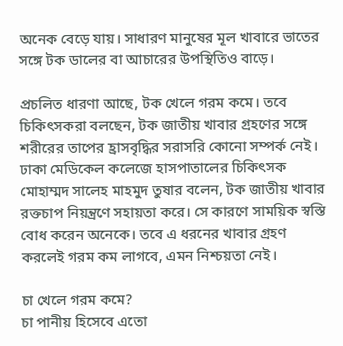অনেক বেড়ে যায়। সাধারণ মানুষের মূল খাবারে ভাতের সঙ্গে টক ডালের বা আচারের উপস্থিতিও বাড়ে।

প্রচলিত ধারণা আছে, টক খেলে গরম কমে। তবে চিকিৎসকরা বলছেন, টক জাতীয় খাবার গ্রহণের সঙ্গে শরীরের তাপের হ্রাসবৃদ্ধির সরাসরি কোনো সম্পর্ক নেই। ঢাকা মেডিকেল কলেজে হাসপাতালের চিকিৎসক মোহাম্মদ সালেহ মাহমুদ তুষার বলেন, টক জাতীয় খাবার রক্তচাপ নিয়ন্ত্রণে সহায়তা করে। সে কারণে সাময়িক স্বস্তি বোধ করেন অনেকে। তবে এ ধরনের খাবার গ্রহণ করলেই গরম কম লাগবে, এমন নিশ্চয়তা নেই।

চা খেলে গরম কমে?
চা পানীয় হিসেবে এতো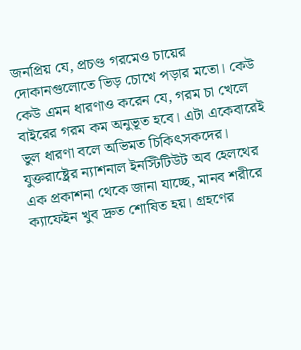জনপ্রিয় যে, প্রচণ্ড গরমেও চায়ের দোকানগুলোতে ভিড় চোখে পড়ার মতো। কেউ কেউ এমন ধারণাও করেন যে, গরম চা খেলে বাইরের গরম কম অনুভূত হবে। এটা একেবারেই ভুল ধারণা বলে অভিমত চিকিৎসকদের। যুক্তরাষ্ট্রের ন্যাশনাল ইনস্টিটিউট অব হেলথের এক প্রকাশনা থেকে জানা যাচ্ছে, মানব শরীরে ক্যাফেইন খুব দ্রুত শোষিত হয়। গ্রহণের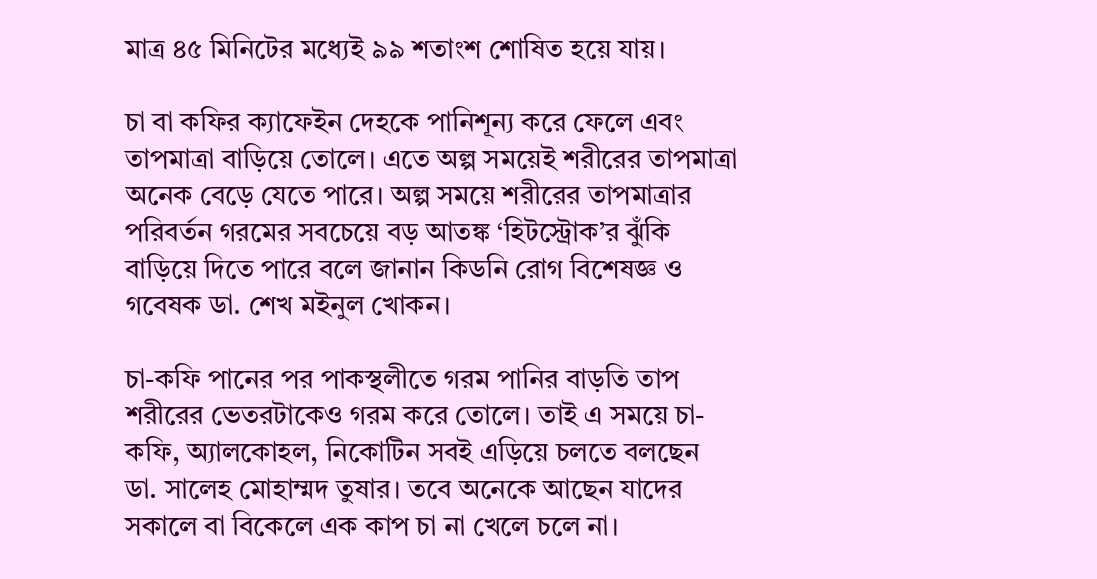মাত্র ৪৫ মিনিটের মধ্যেই ৯৯ শতাংশ শোষিত হয়ে যায়।

চা বা কফির ক্যাফেইন দেহকে পানিশূন্য করে ফেলে এবং তাপমাত্রা বাড়িয়ে তোলে। এতে অল্প সময়েই শরীরের তাপমাত্রা অনেক বেড়ে যেতে পারে। অল্প সময়ে শরীরের তাপমাত্রার পরিবর্তন গরমের সবচেয়ে বড় আতঙ্ক ‘হিটস্ট্রোক’র ঝুঁকি বাড়িয়ে দিতে পারে বলে জানান কিডনি রোগ বিশেষজ্ঞ ও গবেষক ডা. শেখ মইনুল খোকন।

চা-কফি পানের পর পাকস্থলীতে গরম পানির বাড়তি তাপ শরীরের ভেতরটাকেও গরম করে তোলে। তাই এ সময়ে চা-কফি, অ্যালকোহল, নিকোটিন সবই এড়িয়ে চলতে বলছেন ডা. সালেহ মোহাম্মদ তুষার। তবে অনেকে আছেন যাদের সকালে বা বিকেলে এক কাপ চা না খেলে চলে না।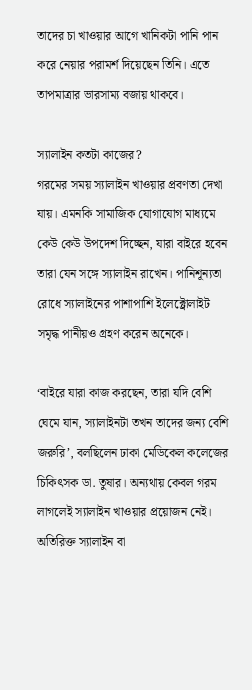তাদের চা খাওয়ার আগে খানিকটা পানি পান করে নেয়ার পরামর্শ দিয়েছেন তিনি। এতে তাপমাত্রার ভারসাম্য বজায় থাকবে।

স্যালাইন কতটা কাজের?
গরমের সময় স্যালাইন খাওয়ার প্রবণতা দেখা যায়। এমনকি সামাজিক যোগাযোগ মাধ্যমে কেউ কেউ উপদেশ দিচ্ছেন, যারা বাইরে হবেন তারা যেন সঙ্গে স্যালাইন রাখেন। পানিশূন্যতা রোধে স্যালাইনের পাশাপাশি ইলেক্ট্রোলাইট সমৃদ্ধ পানীয়ও গ্রহণ করেন অনেকে।

‘বাইরে যারা কাজ করছেন, তারা যদি বেশি ঘেমে যান, স্যালাইনটা তখন তাদের জন্য বেশি জরুরি’, বলছিলেন ঢাকা মেডিকেল কলেজের চিকিৎসক ডা. তুষার। অন্যথায় কেবল গরম লাগলেই স্যালাইন খাওয়ার প্রয়োজন নেই। অতিরিক্ত স্যালাইন বা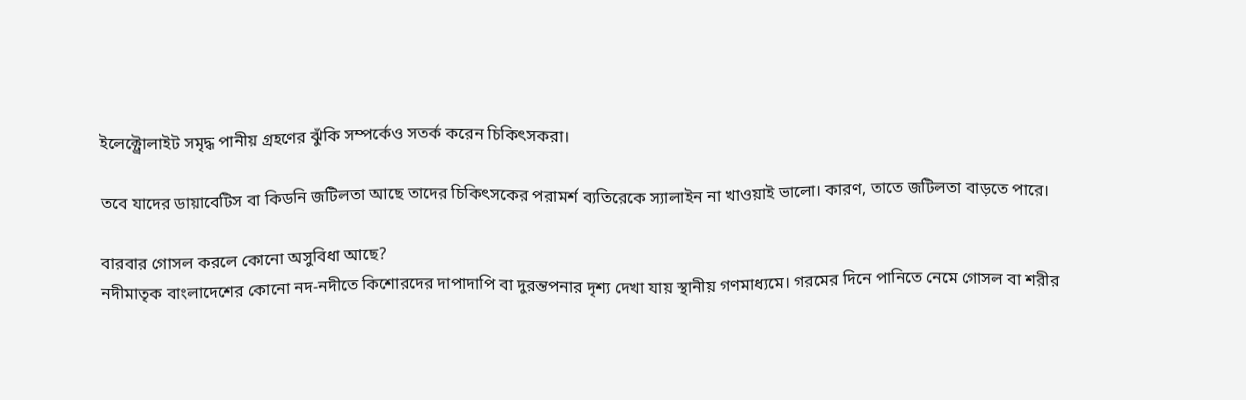ইলেক্ট্রোলাইট সমৃদ্ধ পানীয় গ্রহণের ঝুঁকি সম্পর্কেও সতর্ক করেন চিকিৎসকরা।

তবে যাদের ডায়াবেটিস বা কিডনি জটিলতা আছে তাদের চিকিৎসকের পরামর্শ ব্যতিরেকে স্যালাইন না খাওয়াই ভালো। কারণ, তাতে জটিলতা বাড়তে পারে।

বারবার গোসল করলে কোনো অসুবিধা আছে?
নদীমাতৃক বাংলাদেশের কোনো নদ-নদীতে কিশোরদের দাপাদাপি বা দুরন্তপনার দৃশ্য দেখা যায় স্থানীয় গণমাধ্যমে। গরমের দিনে পানিতে নেমে গোসল বা শরীর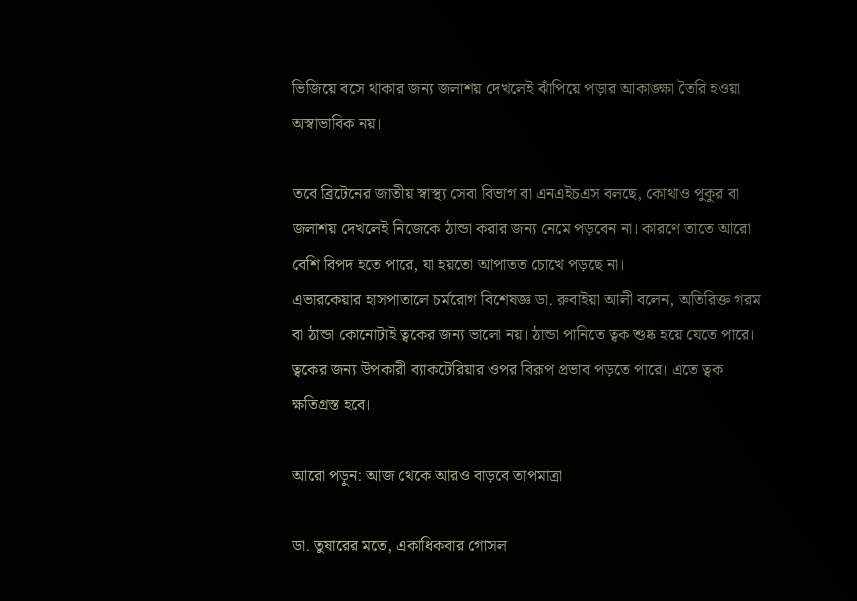ভিজিয়ে বসে থাকার জন্য জলাশয় দেখলেই ঝাঁপিয়ে পড়ার আকাঙ্ক্ষা তৈরি হওয়া অস্বাভাবিক নয়।

তবে ব্রিটেনের জাতীয় স্বাস্থ্য সেবা বিভাগ বা এনএইচএস বলছে, কোথাও পুকুর বা জলাশয় দেখলেই নিজেকে ঠান্ডা করার জন্য নেমে পড়বেন না। কারণে তাতে আরো বেশি বিপদ হতে পারে, যা হয়তো আপাতত চোখে পড়ছে না।
এভারকেয়ার হাসপাতালে চর্মরোগ বিশেষজ্ঞ ডা. রুবাইয়া আলী বলেন, অতিরিক্ত গরম বা ঠান্ডা কোনোটাই ত্বকের জন্য ভালো নয়। ঠান্ডা পানিতে ত্বক শুষ্ক হয়ে যেতে পারে। ত্বকের জন্য উপকারী ব্যাকটেরিয়ার ওপর বিরূপ প্রভাব পড়তে পারে। এতে ত্বক ক্ষতিগ্রস্ত হবে।

আরো পড়ুন: আজ থেকে আরও বাড়বে তাপমাত্রা

ডা. তুষারের মতে, একাধিকবার গোসল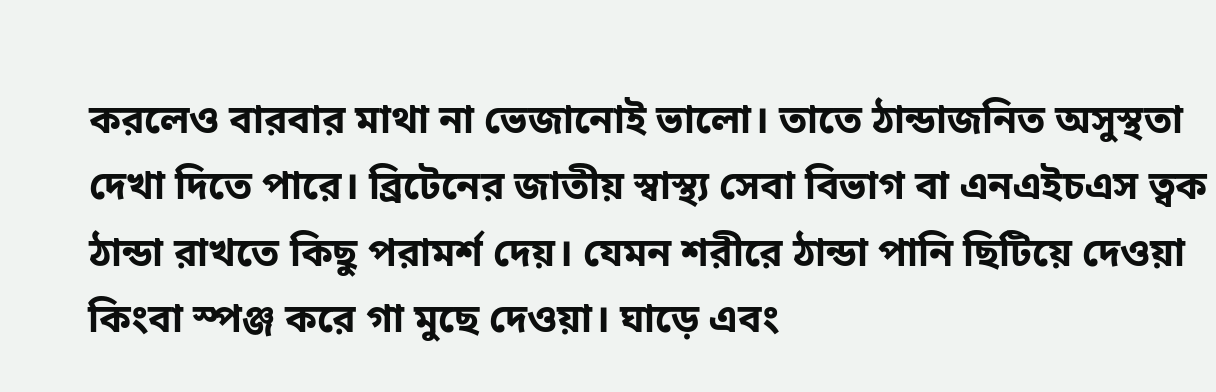করলেও বারবার মাথা না ভেজানোই ভালো। তাতে ঠান্ডাজনিত অসুস্থতা দেখা দিতে পারে। ব্রিটেনের জাতীয় স্বাস্থ্য সেবা বিভাগ বা এনএইচএস ত্বক ঠান্ডা রাখতে কিছু পরামর্শ দেয়। যেমন শরীরে ঠান্ডা পানি ছিটিয়ে দেওয়া কিংবা স্পঞ্জ করে গা মুছে দেওয়া। ঘাড়ে এবং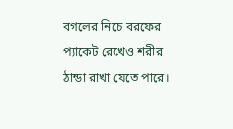বগলের নিচে বরফের প্যাকেট রেখেও শরীর ঠান্ডা রাখা যেতে পারে।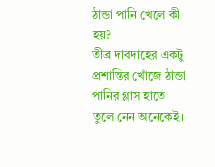ঠান্ডা পানি খেলে কী হয়?
তীব্র দাবদাহের একটু প্রশান্তির খোঁজে ঠান্ডা পানির গ্লাস হাতে তুলে নেন অনেকেই।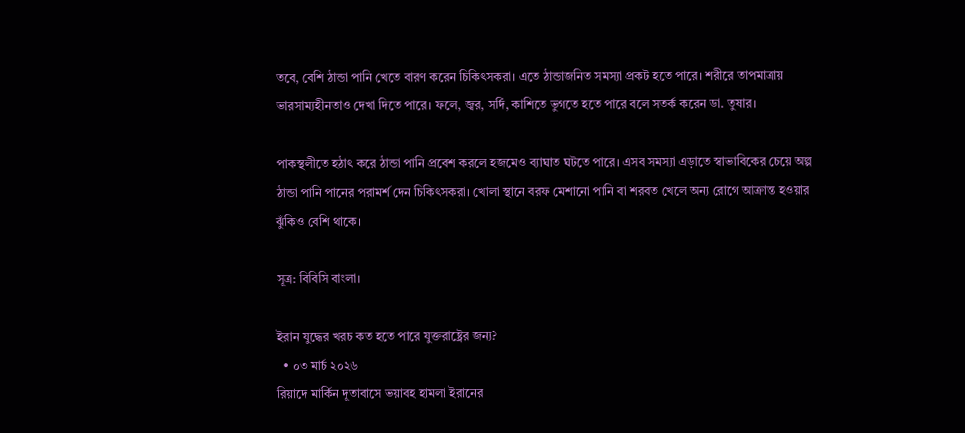তবে, বেশি ঠান্ডা পানি খেতে বারণ করেন চিকিৎসকরা। এতে ঠান্ডাজনিত সমস্যা প্রকট হতে পারে। শরীরে তাপমাত্রায় ভারসাম্যহীনতাও দেখা দিতে পারে। ফলে, জ্বর, সর্দি, কাশিতে ভুগতে হতে পারে বলে সতর্ক করেন ডা. তুষার।

পাকস্থলীতে হঠাৎ করে ঠান্ডা পানি প্রবেশ করলে হজমেও ব্যাঘাত ঘটতে পারে। এসব সমস্যা এড়াতে স্বাভাবিকের চেয়ে অল্প ঠান্ডা পানি পানের পরামর্শ দেন চিকিৎসকরা। খোলা স্থানে বরফ মেশানো পানি বা শরবত খেলে অন্য রোগে আক্রান্ত হওয়ার ঝুঁকিও বেশি থাকে।

সূত্র: বিবিসি বাংলা।

ইরান যুদ্ধের খরচ কত হতে পারে যুক্তরাষ্ট্রের জন্য?
  • ০৩ মার্চ ২০২৬
রিয়াদে মার্কিন দূতাবাসে ভয়াবহ হামলা ইরানের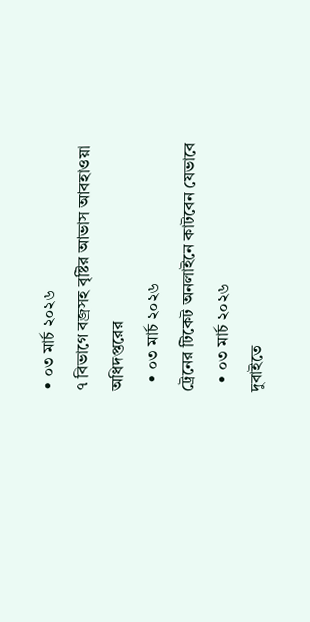• ০৩ মার্চ ২০২৬
৭ বিভাগে বজ্রসহ বৃষ্টির আভাস আবহাওয়া অধিদপ্তরের
  • ০৩ মার্চ ২০২৬
ট্রেনের টিকেট অনলাইনে কাটবেন যেভাবে
  • ০৩ মার্চ ২০২৬
দুবাইতে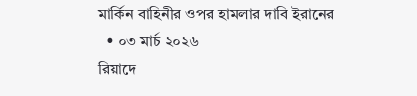মার্কিন বাহিনীর ওপর হামলার দাবি ইরানের
  • ০৩ মার্চ ২০২৬
রিয়াদে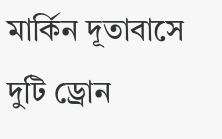মার্কিন দূতাবাসে দুটি ড্রোন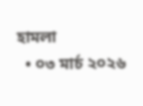হামলা
  • ০৩ মার্চ ২০২৬